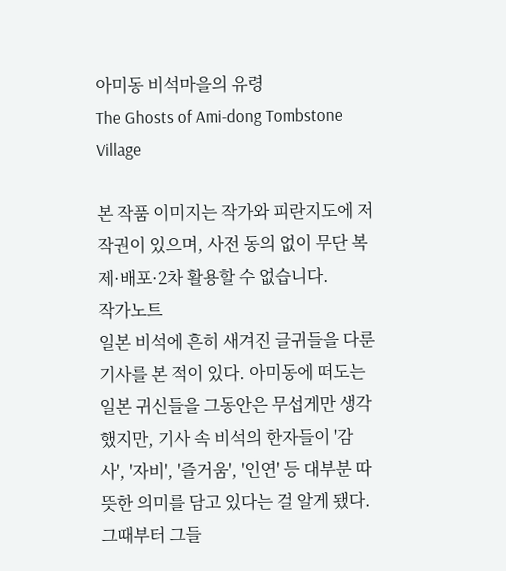아미동 비석마을의 유령
The Ghosts of Ami-dong Tombstone Village

본 작품 이미지는 작가와 피란지도에 저작권이 있으며, 사전 동의 없이 무단 복제·배포·2차 활용할 수 없습니다.
작가노트
일본 비석에 흔히 새겨진 글귀들을 다룬 기사를 본 적이 있다. 아미동에 떠도는 일본 귀신들을 그동안은 무섭게만 생각했지만, 기사 속 비석의 한자들이 '감사', '자비', '즐거움', '인연' 등 대부분 따뜻한 의미를 담고 있다는 걸 알게 됐다. 그때부터 그들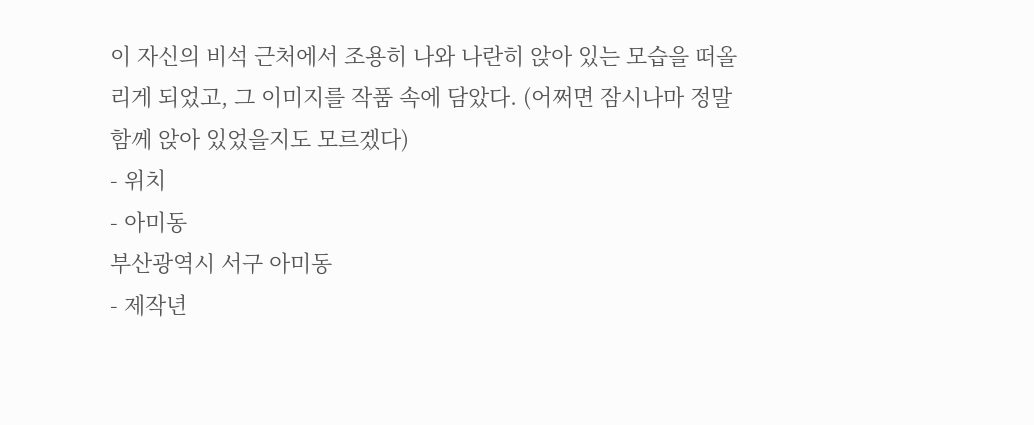이 자신의 비석 근처에서 조용히 나와 나란히 앉아 있는 모습을 떠올리게 되었고, 그 이미지를 작품 속에 담았다. (어쩌면 잠시나마 정말 함께 앉아 있었을지도 모르겠다)
- 위치
- 아미동
부산광역시 서구 아미동
- 제작년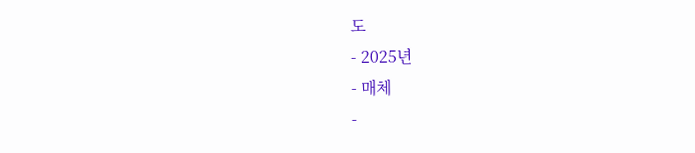도
- 2025년
- 매체
-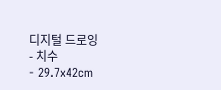디지털 드로잉
- 치수
- 29.7x42cm